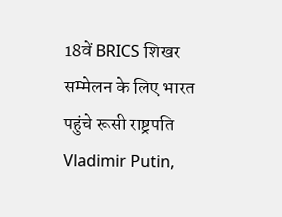18वें BRICS शिखर सम्मेलन के लिए भारत पहुंचे रूसी राष्ट्रपति Vladimir Putin,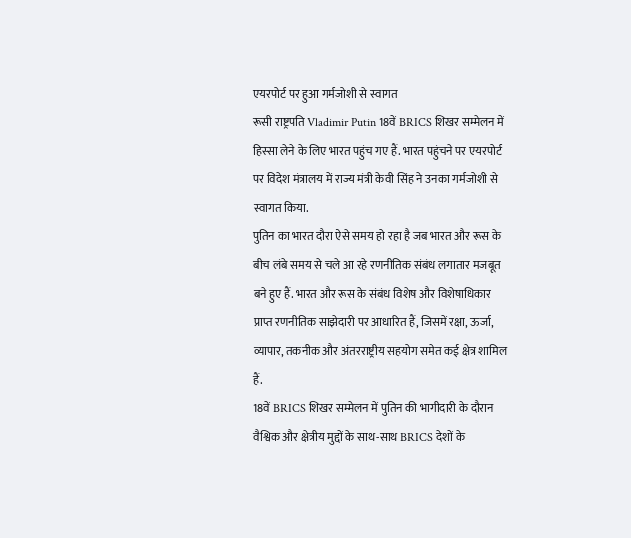एयरपोर्ट पर हुआ गर्मजोशी से स्वागत
रूसी राष्ट्रपति Vladimir Putin 18वें BRICS शिखर सम्मेलन में हिस्सा लेने के लिए भारत पहुंच गए हैं. भारत पहुंचने पर एयरपोर्ट पर विदेश मंत्रालय में राज्य मंत्री केवी सिंह ने उनका गर्मजोशी से स्वागत किया.
पुतिन का भारत दौरा ऐसे समय हो रहा है जब भारत और रूस के बीच लंबे समय से चले आ रहे रणनीतिक संबंध लगातार मजबूत बने हुए हैं. भारत और रूस के संबंध विशेष और विशेषाधिकार प्राप्त रणनीतिक साझेदारी पर आधारित हैं, जिसमें रक्षा, ऊर्जा, व्यापार, तकनीक और अंतरराष्ट्रीय सहयोग समेत कई क्षेत्र शामिल हैं.
18वें BRICS शिखर सम्मेलन में पुतिन की भागीदारी के दौरान वैश्विक और क्षेत्रीय मुद्दों के साथ-साथ BRICS देशों के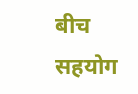बीच सहयोग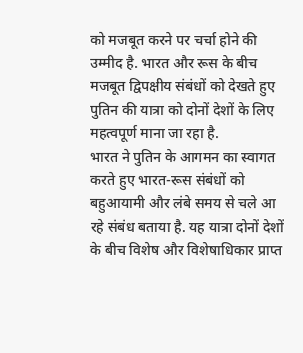को मजबूत करने पर चर्चा होने की उम्मीद है. भारत और रूस के बीच मजबूत द्विपक्षीय संबंधों को देखते हुए पुतिन की यात्रा को दोनों देशों के लिए महत्वपूर्ण माना जा रहा है.
भारत ने पुतिन के आगमन का स्वागत करते हुए भारत-रूस संबंधों को बहुआयामी और लंबे समय से चले आ रहे संबंध बताया है. यह यात्रा दोनों देशों के बीच विशेष और विशेषाधिकार प्राप्त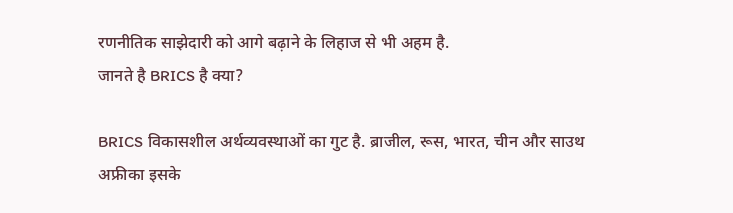रणनीतिक साझेदारी को आगे बढ़ाने के लिहाज से भी अहम है.
जानते है BRICS है क्या?

BRICS विकासशील अर्थव्यवस्थाओं का गुट है. ब्राजील, रूस, भारत, चीन और साउथ अफ्रीका इसके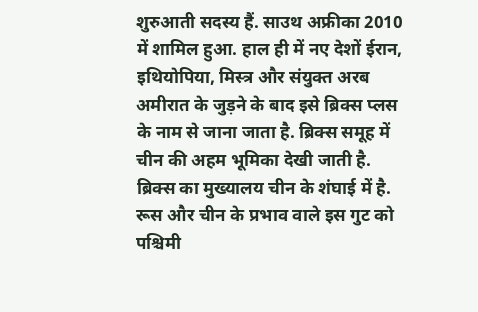शुरुआती सदस्य हैं. साउथ अफ्रीका 2010 में शामिल हुआ. हाल ही में नए देशों ईरान, इथियोपिया, मिस्त्र और संयुक्त अरब अमीरात के जुड़ने के बाद इसे ब्रिक्स प्लस के नाम से जाना जाता है. ब्रिक्स समूह में चीन की अहम भूमिका देखी जाती है. ब्रिक्स का मुख्यालय चीन के शंघाई में है.
रूस और चीन के प्रभाव वाले इस गुट को पश्चिमी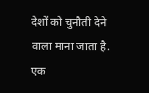देशों को चुनौती देने वाला माना जाता है. एक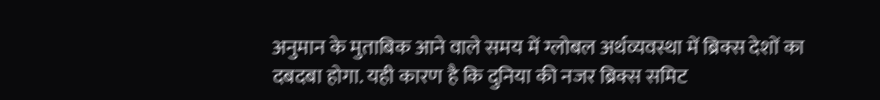अनुमान के मुताबिक आने वाले समय में ग्लोबल अर्थव्यवस्था में ब्रिक्स देशों का दबदबा होगा. यही कारण है कि दुनिया की नजर ब्रिक्स समिट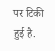पर टिकी हुई है.